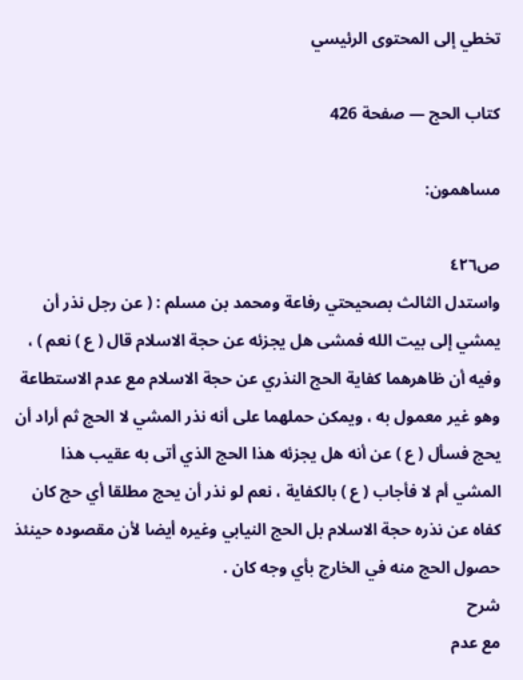تخطي إلى المحتوى الرئيسي

كتاب الحج — صفحة 426

مساهمون:

ص٤٢٦
واستدل الثالث بصحيحتي رفاعة ومحمد بن مسلم : ( عن رجل نذر أن يمشي إلى بيت الله فمشى هل يجزئه عن حجة الاسلام قال ( ع ) نعم ) ، وفيه أن ظاهرهما كفاية الحج النذري عن حجة الاسلام مع عدم الاستطاعة وهو غير معمول به ، ويمكن حملهما على أنه نذر المشي لا الحج ثم أراد أن يحج فسأل ( ع ) عن أنه هل يجزئه هذا الحج الذي أتى به عقيب هذا المشي أم لا فأجاب ( ع ) بالكفاية ، نعم لو نذر أن يحج مطلقا أي حج كان كفاه عن نذره حجة الاسلام بل الحج النيابي وغيره أيضا لأن مقصوده حينئذ حصول الحج منه في الخارج بأي وجه كان .
شرح
مع عدم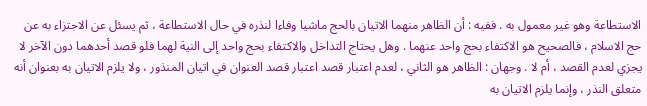الاستطاعة وهو غير معمول به . ففيه : أن الظاهر منهما الاتيان بالحج ماشيا وفاءا لنذره في حال الاستطاعة ، ثم يسئل عن الاجتزاء به عن حج الاسلام ، فالصحيح هو الاكتفاء بحج واحد عنهما . وهل يحتاج التداخل والاكتفاء بحج واحد إلى النية لهما فلو قصد أحدهما دون الآخر لا يجزي لعدم القصد ، أم لا . وجهان : الظاهر هو الثاني ، لعدم اعتبار قصد اعتبار قصد العنوان في اتيان المنذور ، ولا يلزم الاتيان به بعنوان أنه متعلق النذر ، وإنما يلزم الاتيان به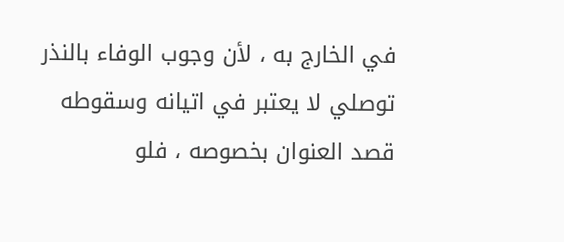في الخارج به ، لأن وجوب الوفاء بالنذر توصلي لا يعتبر في اتيانه وسقوطه قصد العنوان بخصوصه ، فلو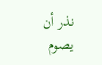نذر أن يصوم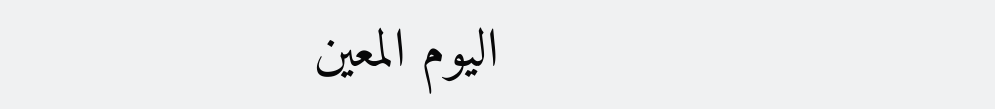اليوم المعين